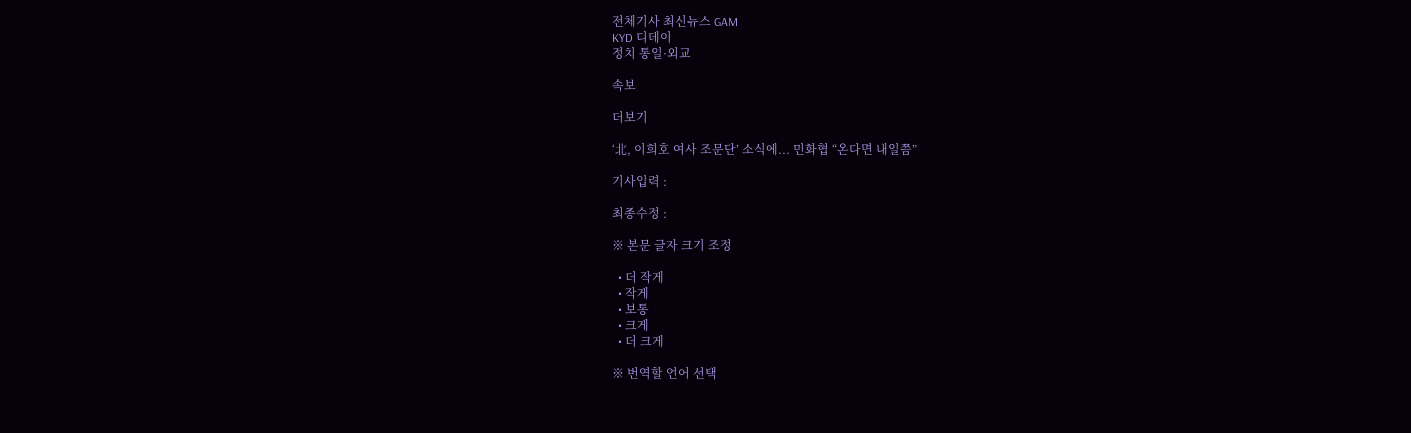전체기사 최신뉴스 GAM
KYD 디데이
정치 통일·외교

속보

더보기

‘北, 이희호 여사 조문단’ 소식에... 민화협 “온다면 내일쯤”

기사입력 :

최종수정 :

※ 본문 글자 크기 조정

  • 더 작게
  • 작게
  • 보통
  • 크게
  • 더 크게

※ 번역할 언어 선택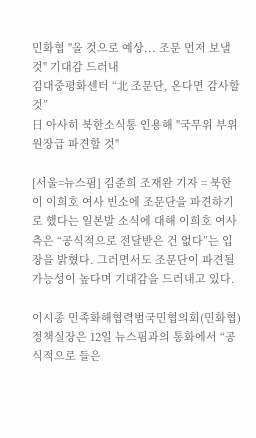민화협 "올 것으로 예상... 조문 먼저 보낼 것" 기대감 드러내
김대중평화센터 “北 조문단, 온다면 감사할 것”
日 아사히 북한소식통 인용해 "국무위 부위원장급 파견할 것"

[서울=뉴스핌] 김준희 조재완 기자 = 북한이 이희호 여사 빈소에 조문단을 파견하기로 했다는 일본발 소식에 대해 이희호 여사 측은 “공식적으로 전달받은 건 없다”는 입장을 밝혔다. 그러면서도 조문단이 파견될 가능성이 높다며 기대감을 드러내고 있다.

이시종 민족화해협력범국민협의회(민화협) 정책실장은 12일 뉴스핌과의 통화에서 “공식적으로 들은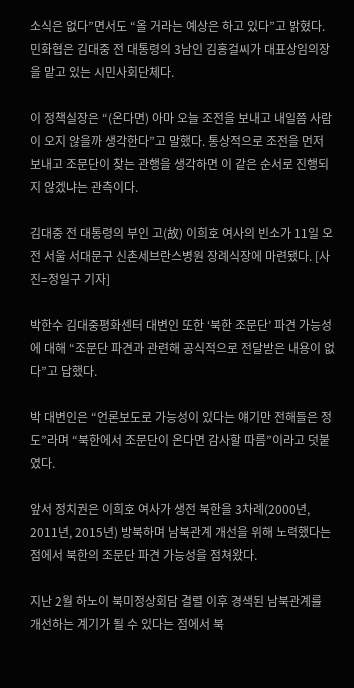소식은 없다”면서도 “올 거라는 예상은 하고 있다”고 밝혔다. 민화협은 김대중 전 대통령의 3남인 김홍걸씨가 대표상임의장을 맡고 있는 시민사회단체다.

이 정책실장은 “(온다면) 아마 오늘 조전을 보내고 내일쯤 사람이 오지 않을까 생각한다”고 말했다. 통상적으로 조전을 먼저 보내고 조문단이 찾는 관행을 생각하면 이 같은 순서로 진행되지 않겠냐는 관측이다.

김대중 전 대통령의 부인 고(故) 이희호 여사의 빈소가 11일 오전 서울 서대문구 신촌세브란스병원 장례식장에 마련됐다. [사진=정일구 기자]

박한수 김대중평화센터 대변인 또한 ‘북한 조문단’ 파견 가능성에 대해 “조문단 파견과 관련해 공식적으로 전달받은 내용이 없다”고 답했다.

박 대변인은 “언론보도로 가능성이 있다는 얘기만 전해들은 정도”라며 “북한에서 조문단이 온다면 감사할 따름”이라고 덧붙였다.

앞서 정치권은 이희호 여사가 생전 북한을 3차례(2000년, 2011년, 2015년) 방북하며 남북관계 개선을 위해 노력했다는 점에서 북한의 조문단 파견 가능성을 점쳐왔다.

지난 2월 하노이 북미정상회담 결렬 이후 경색된 남북관계를 개선하는 계기가 될 수 있다는 점에서 북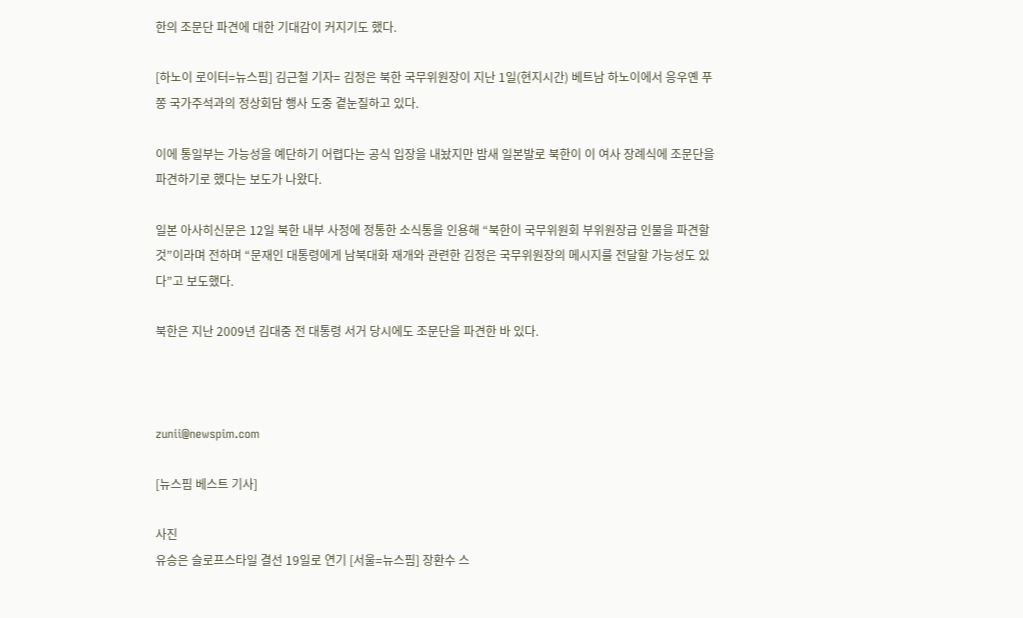한의 조문단 파견에 대한 기대감이 커지기도 했다.

[하노이 로이터=뉴스핌] 김근철 기자= 김정은 북한 국무위원장이 지난 1일(현지시간) 베트남 하노이에서 응우옌 푸 쫑 국가주석과의 정상회담 행사 도중 곁눈질하고 있다.

이에 통일부는 가능성을 예단하기 어렵다는 공식 입장을 내놨지만 밤새 일본발로 북한이 이 여사 장례식에 조문단을 파견하기로 했다는 보도가 나왔다.

일본 아사히신문은 12일 북한 내부 사정에 정통한 소식통을 인용해 “북한이 국무위원회 부위원장급 인물을 파견할 것”이라며 전하며 “문재인 대통령에게 남북대화 재개와 관련한 김정은 국무위원장의 메시지를 전달할 가능성도 있다”고 보도했다.

북한은 지난 2009년 김대중 전 대통령 서거 당시에도 조문단을 파견한 바 있다.



zunii@newspim.com

[뉴스핌 베스트 기사]

사진
유승은 슬로프스타일 결선 19일로 연기 [서울=뉴스핌] 장환수 스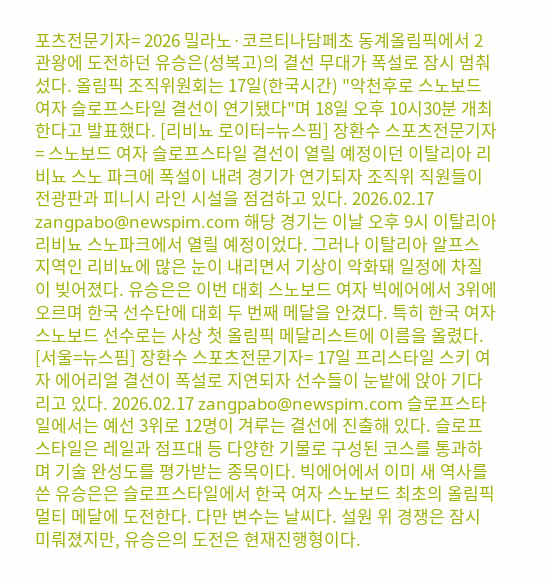포츠전문기자= 2026 밀라노·코르티나담페초 동계올림픽에서 2관왕에 도전하던 유승은(성복고)의 결선 무대가 폭설로 잠시 멈춰 섰다. 올림픽 조직위원회는 17일(한국시간) "악천후로 스노보드 여자 슬로프스타일 결선이 연기됐다"며 18일 오후 10시30분 개최한다고 발표했다. [리비뇨 로이터=뉴스핌] 장환수 스포츠전문기자= 스노보드 여자 슬로프스타일 결선이 열릴 예정이던 이탈리아 리비뇨 스노 파크에 폭설이 내려 경기가 연기되자 조직위 직원들이 전광판과 피니시 라인 시설을 점검하고 있다. 2026.02.17 zangpabo@newspim.com 해당 경기는 이날 오후 9시 이탈리아 리비뇨 스노파크에서 열릴 예정이었다. 그러나 이탈리아 알프스 지역인 리비뇨에 많은 눈이 내리면서 기상이 악화돼 일정에 차질이 빚어졌다. 유승은은 이번 대회 스노보드 여자 빅에어에서 3위에 오르며 한국 선수단에 대회 두 번째 메달을 안겼다. 특히 한국 여자 스노보드 선수로는 사상 첫 올림픽 메달리스트에 이름을 올렸다. [서울=뉴스핌] 장환수 스포츠전문기자= 17일 프리스타일 스키 여자 에어리얼 결선이 폭설로 지연되자 선수들이 눈밭에 앉아 기다리고 있다. 2026.02.17 zangpabo@newspim.com 슬로프스타일에서는 예선 3위로 12명이 겨루는 결선에 진출해 있다. 슬로프스타일은 레일과 점프대 등 다양한 기물로 구성된 코스를 통과하며 기술 완성도를 평가받는 종목이다. 빅에어에서 이미 새 역사를 쓴 유승은은 슬로프스타일에서 한국 여자 스노보드 최초의 올림픽 멀티 메달에 도전한다. 다만 변수는 날씨다. 설원 위 경쟁은 잠시 미뤄졌지만, 유승은의 도전은 현재진행형이다.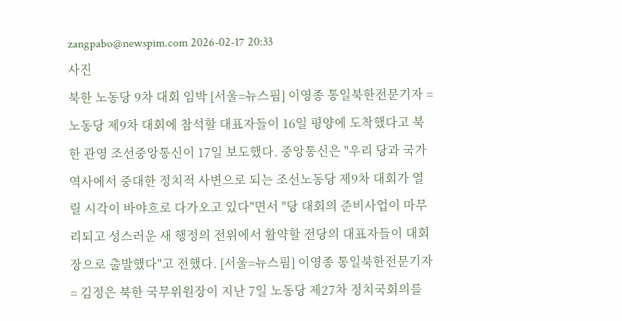zangpabo@newspim.com 2026-02-17 20:33
사진
북한 노동당 9차 대회 임박 [서울=뉴스핌] 이영종 통일북한전문기자 = 노동당 제9차 대회에 참석할 대표자들이 16일 평양에 도착했다고 북한 관영 조선중앙통신이 17일 보도했다. 중앙통신은 "우리 당과 국가 역사에서 중대한 정치적 사변으로 되는 조선노동당 제9차 대회가 열릴 시각이 바야흐로 다가오고 있다"면서 "당 대회의 준비사업이 마무리되고 성스러운 새 행정의 전위에서 활약할 전당의 대표자들이 대회장으로 출발했다"고 전했다. [서울=뉴스핌] 이영종 통일북한전문기자 = 김정은 북한 국무위원장이 지난 7일 노동당 제27차 정치국회의를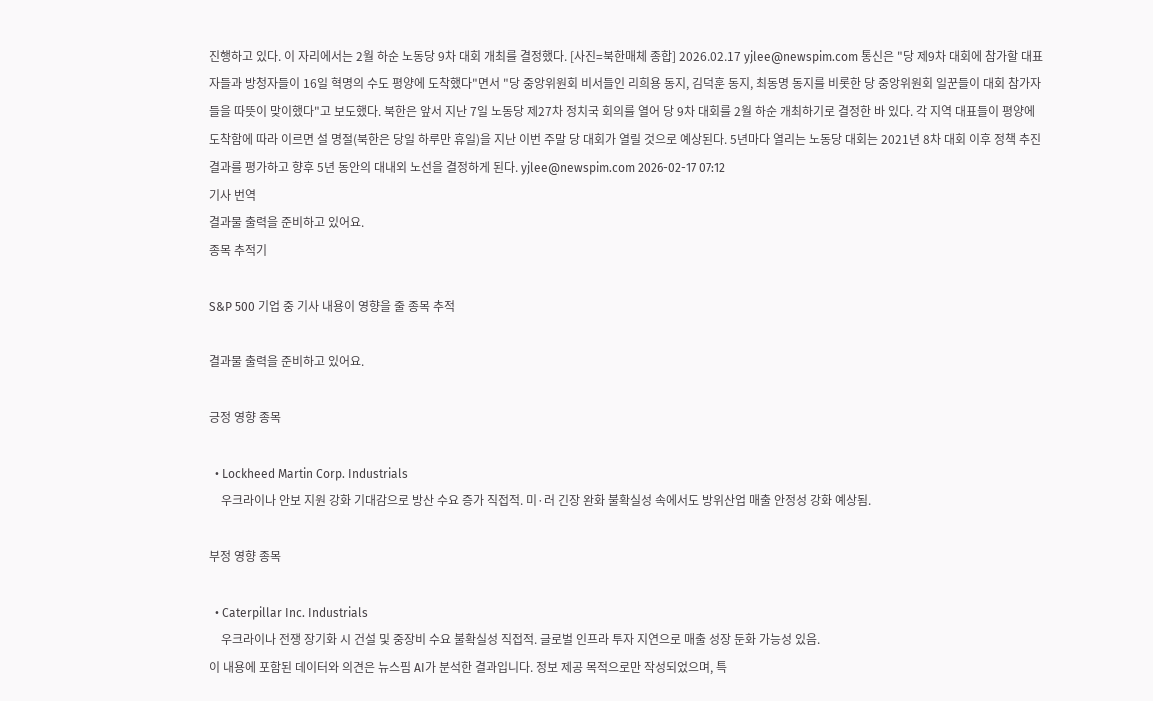진행하고 있다. 이 자리에서는 2월 하순 노동당 9차 대회 개최를 결정했다. [사진=북한매체 종합] 2026.02.17 yjlee@newspim.com 통신은 "당 제9차 대회에 참가할 대표자들과 방청자들이 16일 혁명의 수도 평양에 도착했다"면서 "당 중앙위원회 비서들인 리희용 동지, 김덕훈 동지, 최동명 동지를 비롯한 당 중앙위원회 일꾼들이 대회 참가자들을 따뜻이 맞이했다"고 보도했다. 북한은 앞서 지난 7일 노동당 제27차 정치국 회의를 열어 당 9차 대회를 2월 하순 개최하기로 결정한 바 있다. 각 지역 대표들이 평양에 도착함에 따라 이르면 설 명절(북한은 당일 하루만 휴일)을 지난 이번 주말 당 대회가 열릴 것으로 예상된다. 5년마다 열리는 노동당 대회는 2021년 8차 대회 이후 정책 추진 결과를 평가하고 향후 5년 동안의 대내외 노선을 결정하게 된다. yjlee@newspim.com 2026-02-17 07:12
기사 번역
결과물 출력을 준비하고 있어요.
종목 추적기

S&P 500 기업 중 기사 내용이 영향을 줄 종목 추적

결과물 출력을 준비하고 있어요.

긍정 영향 종목

  • Lockheed Martin Corp. Industrials
    우크라이나 안보 지원 강화 기대감으로 방산 수요 증가 직접적. 미·러 긴장 완화 불확실성 속에서도 방위산업 매출 안정성 강화 예상됨.

부정 영향 종목

  • Caterpillar Inc. Industrials
    우크라이나 전쟁 장기화 시 건설 및 중장비 수요 불확실성 직접적. 글로벌 인프라 투자 지연으로 매출 성장 둔화 가능성 있음.
이 내용에 포함된 데이터와 의견은 뉴스핌 AI가 분석한 결과입니다. 정보 제공 목적으로만 작성되었으며, 특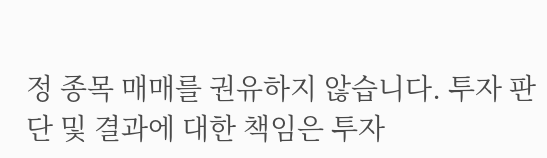정 종목 매매를 권유하지 않습니다. 투자 판단 및 결과에 대한 책임은 투자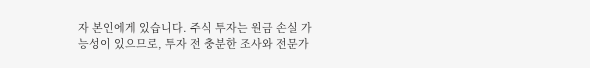자 본인에게 있습니다. 주식 투자는 원금 손실 가능성이 있으므로, 투자 전 충분한 조사와 전문가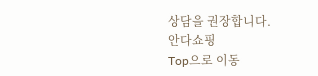상담을 권장합니다.
안다쇼핑
Top으로 이동